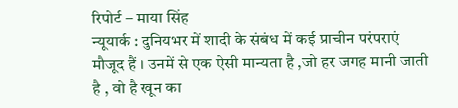रिपोर्ट – माया सिंह
न्यूयार्क : दुनियभर में शादी के संबंध में कई प्राचीन परंपराएं मौजूद हैं । उनमें से एक ऐसी मान्यता है ,जो हर जगह मानी जाती है , वो है खून का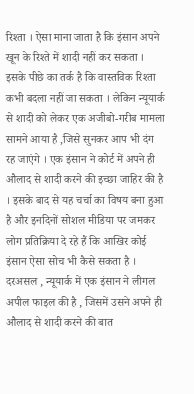रिश्ता । ऐसा माना जाता है कि इंसान अपने खून के रिश्ते में शादी नहीं कर सकता । इसके पीछे का तर्क है कि वास्तविक रिश्ता कभी बदला नहीं जा सकता । लेकिन न्यूयार्क से शादी को लेकर एक अजीबो-गरीब मामला सामने आया है ,जिसे सुनकर आप भी दंग रह जाएंगे । एक इंसान ने कोर्ट में अपने ही औलाद से शादी करने की इच्छा जाहिर की है । इसके बाद से यह चर्चा का विषय बना हुआ है और इनदिनों सोशल मीडिया पर जमकर लोग प्रतिक्रिया दे रहे हैं कि आखिर कोई इंसान ऐसा सोच भी कैसे सकता है ।
दरअसल , न्यूयार्क में एक इंसान ने लीगल अपील फाइल की है , जिसमें उसने अपने ही औलाद से शादी करने की बात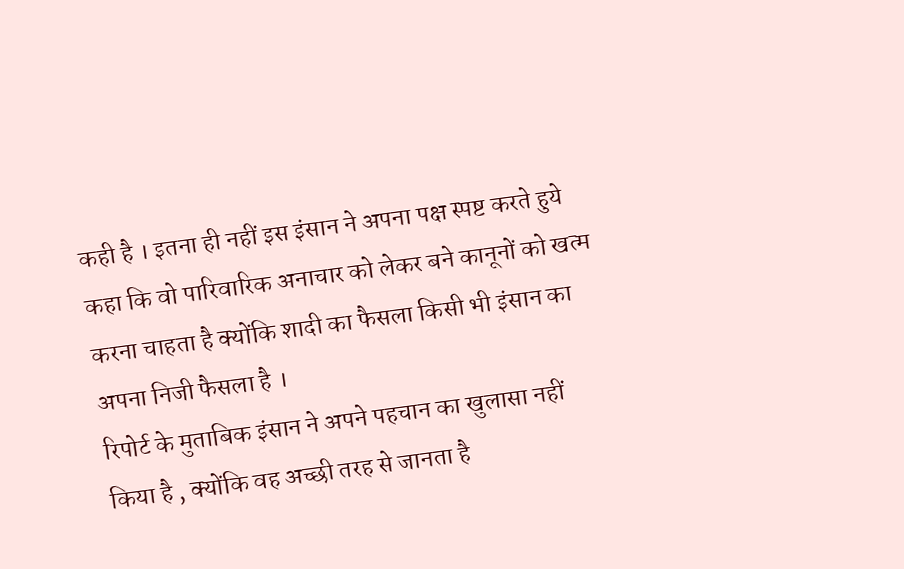कही है । इतना ही नहीं इस इंसान ने अपना पक्ष स्पष्ट करते हुये कहा कि वो पारिवारिक अनाचार को लेकर बने कानूनों को खत्म करना चाहता है क्योंकि शादी का फैसला किसी भी इंसान का अपना निजी फैसला है ।
रिपोर्ट के मुताबिक इंसान ने अपने पहचान का खुलासा नहीं किया है , क्योंकि वह अच्छी तरह से जानता है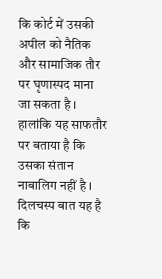कि कोर्ट में उसकी अपील को नैतिक और सामाजिक तौर पर घृणास्पद माना जा सकता है । हालांकि यह साफतौर पर बताया है कि उसका संतान नाबालिग नहीं है ।
दिलचस्प बात यह है कि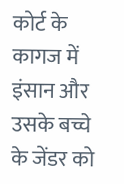कोर्ट के कागज में इंसान और उसके बच्चे के जेंडर को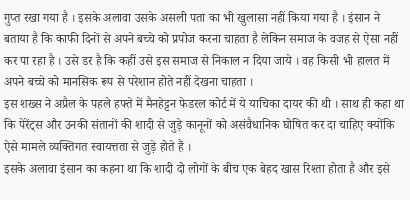गुप्त रखा गया है । इसके अलावा उसके असली पता का भी खुलासा नहीं किया गया है । इंसान ने बताया है कि काफी दिनों से अपने बच्चे को प्रपोज करना चाहता है लेकिन समाज के वजह से ऐसा नहीं कर पा रहा है । उसे डर है कि कहीं उसे इस समाज से निकाल न दिया जाये । वह किसी भी हालत में अपने बच्चे को मानसिक रूप से परेशान होते नहीं देखना चाहता ।
इस शख्स ने अप्रैल के पहले हफ्ते में मैनहेट्टन फेडरल कोर्ट में ये याचिका दायर की थी । साथ ही कहा था कि पेरेंट्स और उनकी संतानों की शादी से जुड़े कानूनों को असंवैधानिक घोषित कर दा चाहिए क्योंकि ऐसे मामले व्यक्तिगत स्वायत्तता से जुड़े होते हैं ।
इसके अलावा इंसान का कहना था कि शादी दो लोगों के बीच एक बेहद खास रिश्ता होता है और इसे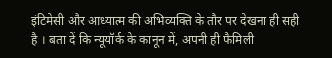इंटिमेसी और आध्यात्म की अभिव्यक्ति के तौर पर देखना ही सही है । बता दें कि न्यूयॉर्क के कानून में, अपनी ही फैमिली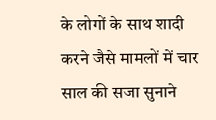के लोगों के साथ शादी करने जैसे मामलों में चार साल की सजा सुनाने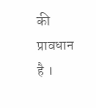की प्रावधान है ।